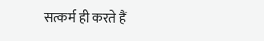सत्कर्म ही करते हैं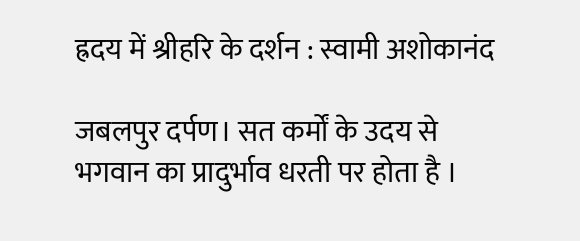ह्रदय में श्रीहरि के दर्शन : स्वामी अशोकानंद

जबलपुर दर्पण। सत कर्मों के उदय से भगवान का प्रादुर्भाव धरती पर होता है ।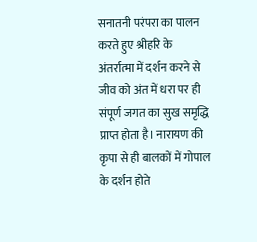सनातनी परंपरा का पालन करते हुए श्रीहरि के अंतर्रात्मा में दर्शन करने से जीव को अंत में धरा पर ही संपूर्ण जगत का सुख समृद्धि प्राप्त होता है। नारायण की कृपा से ही बालकों में गोपाल के दर्शन होते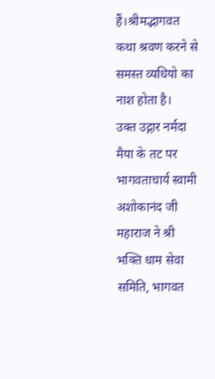हैं।श्रीमद्भागवत कथा श्रवण करने से समस्त व्यधियो का नाश होता है।
उक्त उद्गार नर्मदा मैया के तट पर भागवताचार्य स्वामी अशोकानंद जी महाराज ने श्री भक्ति धाम सेवा समिति, भागवत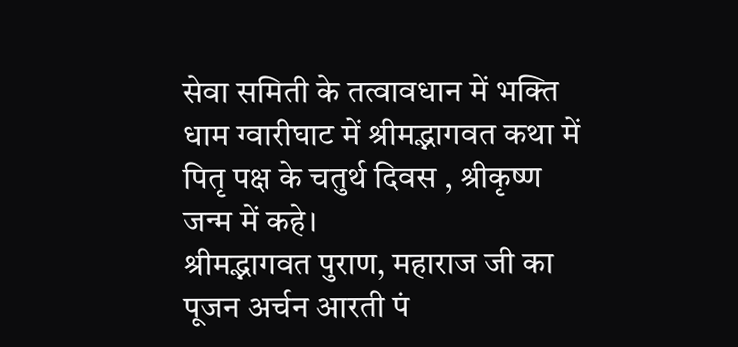सेवा समिती के तत्वावधान में भक्ति धाम ग्वारीघाट में श्रीमद्भागवत कथा में पितृ पक्ष के चतुर्थ दिवस , श्रीकृष्ण जन्म में कहे।
श्रीमद्भागवत पुराण, महाराज जी का पूजन अर्चन आरती पं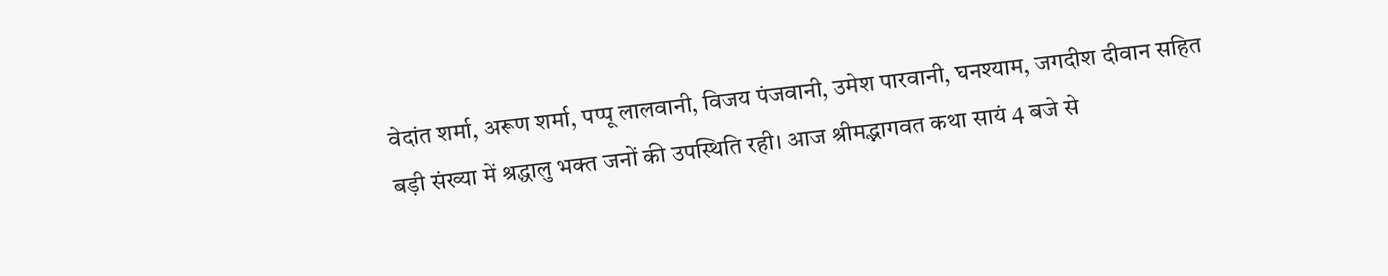वेदांत शर्मा, अरूण शर्मा, पप्पू लालवानी, विजय पंजवानी, उमेश पारवानी, घनश्याम, जगदीश दीवान सहित बड़ी संख्या में श्रद्धालु भक्त जनों की उपस्थिति रही। आज श्रीमद्भागवत कथा सायं 4 बजे से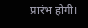प्रारंभ होगी।